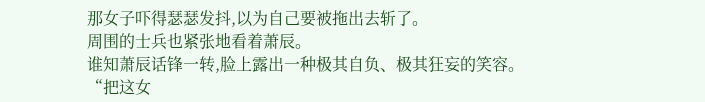那女子吓得瑟瑟发抖,以为自己要被拖出去斩了。
周围的士兵也紧张地看着萧辰。
谁知萧辰话锋一转,脸上露出一种极其自负、极其狂妄的笑容。
“把这女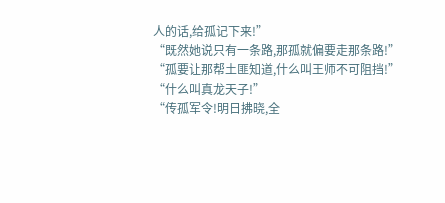人的话,给孤记下来!”
“既然她说只有一条路,那孤就偏要走那条路!”
“孤要让那帮土匪知道,什么叫王师不可阻挡!”
“什么叫真龙天子!”
“传孤军令!明日拂晓,全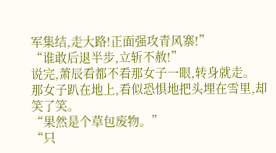军集结,走大路!正面强攻青风寨!”
“谁敢后退半步,立斩不赦!”
说完,萧辰看都不看那女子一眼,转身就走。
那女子趴在地上,看似恐惧地把头埋在雪里,却笑了笑。
“果然是个草包废物。”
“只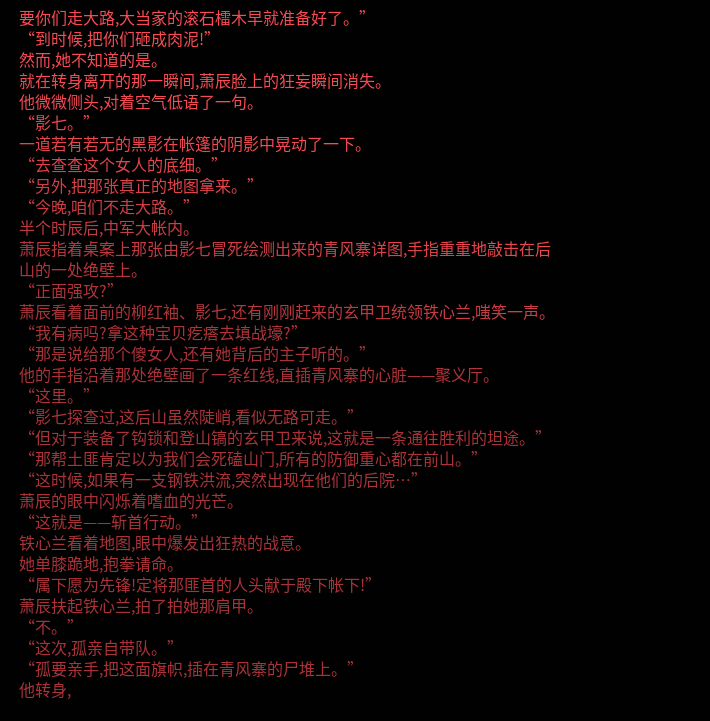要你们走大路,大当家的滚石檑木早就准备好了。”
“到时候,把你们砸成肉泥!”
然而,她不知道的是。
就在转身离开的那一瞬间,萧辰脸上的狂妄瞬间消失。
他微微侧头,对着空气低语了一句。
“影七。”
一道若有若无的黑影在帐篷的阴影中晃动了一下。
“去查查这个女人的底细。”
“另外,把那张真正的地图拿来。”
“今晚,咱们不走大路。”
半个时辰后,中军大帐内。
萧辰指着桌案上那张由影七冒死绘测出来的青风寨详图,手指重重地敲击在后山的一处绝壁上。
“正面强攻?”
萧辰看着面前的柳红袖、影七,还有刚刚赶来的玄甲卫统领铁心兰,嗤笑一声。
“我有病吗?拿这种宝贝疙瘩去填战壕?”
“那是说给那个傻女人,还有她背后的主子听的。”
他的手指沿着那处绝壁画了一条红线,直插青风寨的心脏——聚义厅。
“这里。”
“影七探查过,这后山虽然陡峭,看似无路可走。”
“但对于装备了钩锁和登山镐的玄甲卫来说,这就是一条通往胜利的坦途。”
“那帮土匪肯定以为我们会死磕山门,所有的防御重心都在前山。”
“这时候,如果有一支钢铁洪流,突然出现在他们的后院…”
萧辰的眼中闪烁着嗜血的光芒。
“这就是——斩首行动。”
铁心兰看着地图,眼中爆发出狂热的战意。
她单膝跪地,抱拳请命。
“属下愿为先锋!定将那匪首的人头献于殿下帐下!”
萧辰扶起铁心兰,拍了拍她那肩甲。
“不。”
“这次,孤亲自带队。”
“孤要亲手,把这面旗帜,插在青风寨的尸堆上。”
他转身,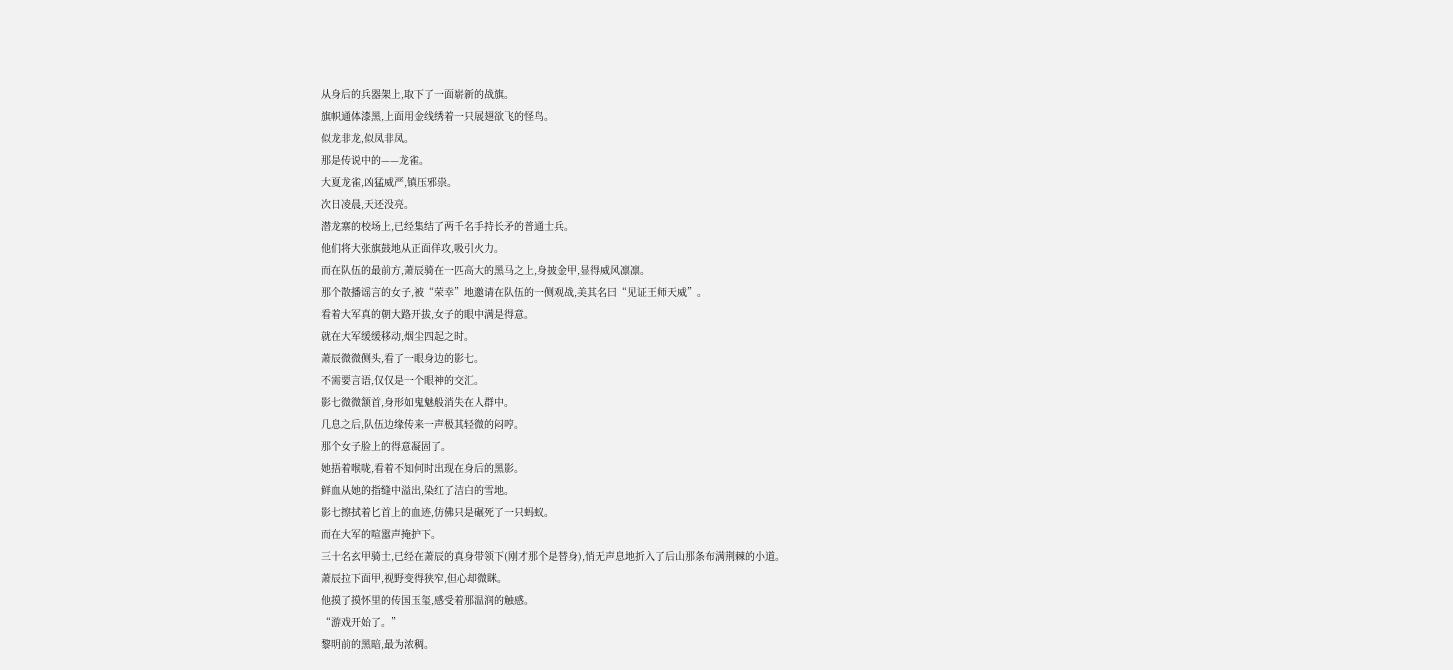从身后的兵器架上,取下了一面崭新的战旗。
旗帜通体漆黑,上面用金线绣着一只展翅欲飞的怪鸟。
似龙非龙,似凤非凤。
那是传说中的——龙雀。
大夏龙雀,凶猛威严,镇压邪祟。
次日凌晨,天还没亮。
潜龙寨的校场上,已经集结了两千名手持长矛的普通士兵。
他们将大张旗鼓地从正面佯攻,吸引火力。
而在队伍的最前方,萧辰骑在一匹高大的黑马之上,身披金甲,显得威风凛凛。
那个散播谣言的女子,被“荣幸”地邀请在队伍的一侧观战,美其名曰“见证王师天威”。
看着大军真的朝大路开拔,女子的眼中满是得意。
就在大军缓缓移动,烟尘四起之时。
萧辰微微侧头,看了一眼身边的影七。
不需要言语,仅仅是一个眼神的交汇。
影七微微颔首,身形如鬼魅般消失在人群中。
几息之后,队伍边缘传来一声极其轻微的闷哼。
那个女子脸上的得意凝固了。
她捂着喉咙,看着不知何时出现在身后的黑影。
鲜血从她的指缝中溢出,染红了洁白的雪地。
影七擦拭着匕首上的血迹,仿佛只是碾死了一只蚂蚁。
而在大军的喧嚣声掩护下。
三十名玄甲骑士,已经在萧辰的真身带领下(刚才那个是替身),悄无声息地折入了后山那条布满荆棘的小道。
萧辰拉下面甲,视野变得狭窄,但心却微眯。
他摸了摸怀里的传国玉玺,感受着那温润的触感。
“游戏开始了。”
黎明前的黑暗,最为浓稠。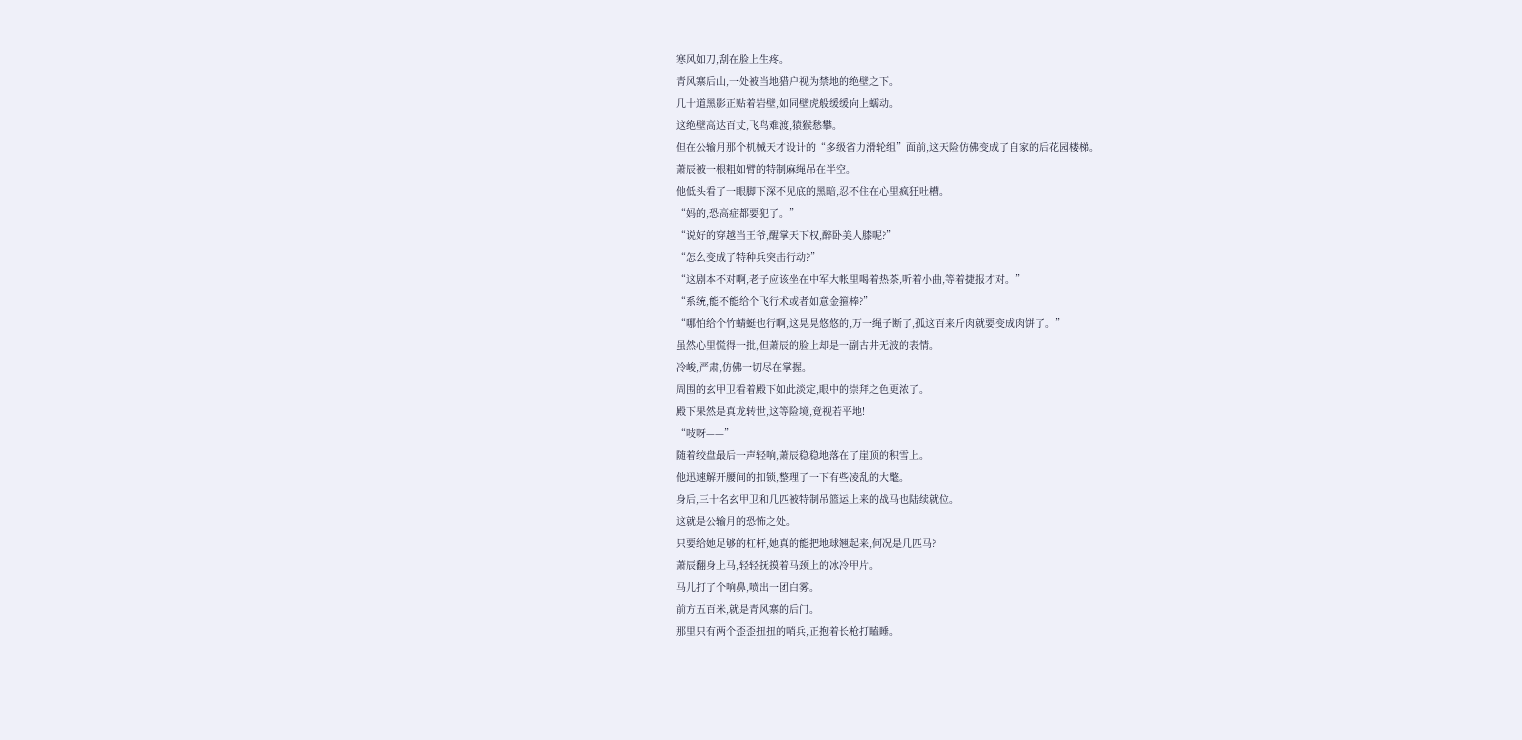寒风如刀,刮在脸上生疼。
青风寨后山,一处被当地猎户视为禁地的绝壁之下。
几十道黑影正贴着岩壁,如同壁虎般缓缓向上蠕动。
这绝壁高达百丈,飞鸟难渡,猿猴愁攀。
但在公输月那个机械天才设计的“多级省力滑轮组”面前,这天险仿佛变成了自家的后花园楼梯。
萧辰被一根粗如臂的特制麻绳吊在半空。
他低头看了一眼脚下深不见底的黑暗,忍不住在心里疯狂吐槽。
“妈的,恐高症都要犯了。”
“说好的穿越当王爷,醒掌天下权,醉卧美人膝呢?”
“怎么变成了特种兵突击行动?”
“这剧本不对啊,老子应该坐在中军大帐里喝着热茶,听着小曲,等着捷报才对。”
“系统,能不能给个飞行术或者如意金箍棒?”
“哪怕给个竹蜻蜓也行啊,这晃晃悠悠的,万一绳子断了,孤这百来斤肉就要变成肉饼了。”
虽然心里慌得一批,但萧辰的脸上却是一副古井无波的表情。
冷峻,严肃,仿佛一切尽在掌握。
周围的玄甲卫看着殿下如此淡定,眼中的崇拜之色更浓了。
殿下果然是真龙转世,这等险境,竟视若平地!
“吱呀——”
随着绞盘最后一声轻响,萧辰稳稳地落在了崖顶的积雪上。
他迅速解开腰间的扣锁,整理了一下有些凌乱的大氅。
身后,三十名玄甲卫和几匹被特制吊篮运上来的战马也陆续就位。
这就是公输月的恐怖之处。
只要给她足够的杠杆,她真的能把地球翘起来,何况是几匹马?
萧辰翻身上马,轻轻抚摸着马颈上的冰冷甲片。
马儿打了个响鼻,喷出一团白雾。
前方五百米,就是青风寨的后门。
那里只有两个歪歪扭扭的哨兵,正抱着长枪打瞌睡。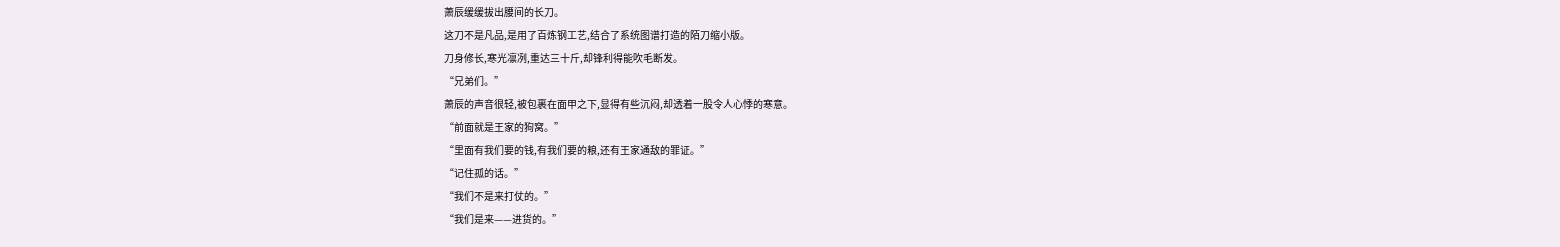萧辰缓缓拔出腰间的长刀。
这刀不是凡品,是用了百炼钢工艺,结合了系统图谱打造的陌刀缩小版。
刀身修长,寒光凛冽,重达三十斤,却锋利得能吹毛断发。
“兄弟们。”
萧辰的声音很轻,被包裹在面甲之下,显得有些沉闷,却透着一股令人心悸的寒意。
“前面就是王家的狗窝。”
“里面有我们要的钱,有我们要的粮,还有王家通敌的罪证。”
“记住孤的话。”
“我们不是来打仗的。”
“我们是来——进货的。”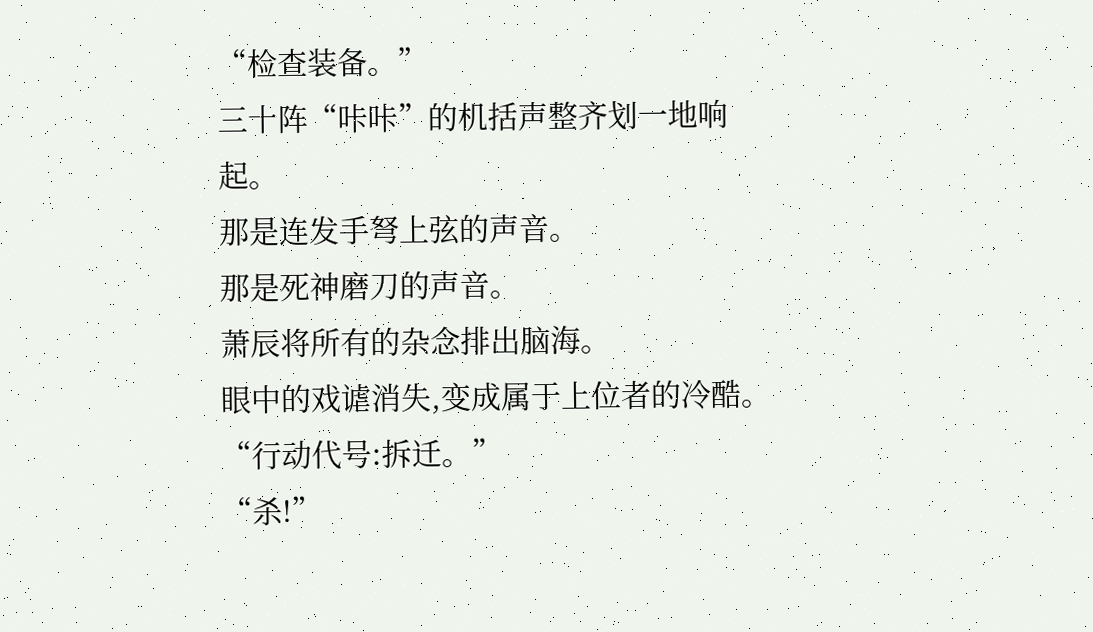“检查装备。”
三十阵“咔咔”的机括声整齐划一地响起。
那是连发手弩上弦的声音。
那是死神磨刀的声音。
萧辰将所有的杂念排出脑海。
眼中的戏谑消失,变成属于上位者的冷酷。
“行动代号:拆迁。”
“杀!”